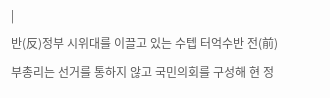|
반(反)정부 시위대를 이끌고 있는 수텝 터억수반 전(前) 부총리는 선거를 통하지 않고 국민의회를 구성해 현 정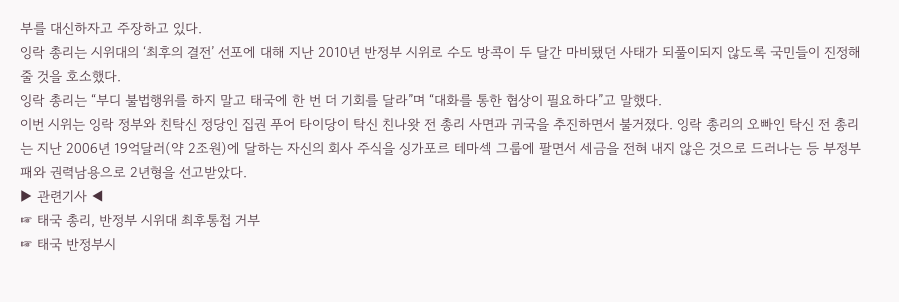부를 대신하자고 주장하고 있다.
잉락 총리는 시위대의 ‘최후의 결전’ 선포에 대해 지난 2010년 반정부 시위로 수도 방콕이 두 달간 마비됐던 사태가 되풀이되지 않도록 국민들이 진정해줄 것을 호소했다.
잉락 총리는 “부디 불법행위를 하지 말고 태국에 한 번 더 기회를 달라”며 “대화를 통한 협상이 필요하다”고 말했다.
이번 시위는 잉락 정부와 친탁신 정당인 집권 푸어 타이당이 탁신 친나왓 전 총리 사면과 귀국을 추진하면서 불거졌다. 잉락 총리의 오빠인 탁신 전 총리는 지난 2006년 19억달러(약 2조원)에 달하는 자신의 회사 주식을 싱가포르 테마섹 그룹에 팔면서 세금을 전혀 내지 않은 것으로 드러나는 등 부정부패와 권력남용으로 2년형을 선고받았다.
▶ 관련기사 ◀
☞ 태국 총리, 반정부 시위대 최후통첩 거부
☞ 태국 반정부시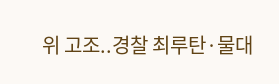위 고조..경찰 최루탄·물대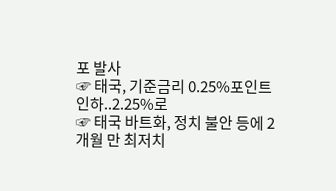포 발사
☞ 태국, 기준금리 0.25%포인트 인하..2.25%로
☞ 태국 바트화, 정치 불안 등에 2개월 만 최저치